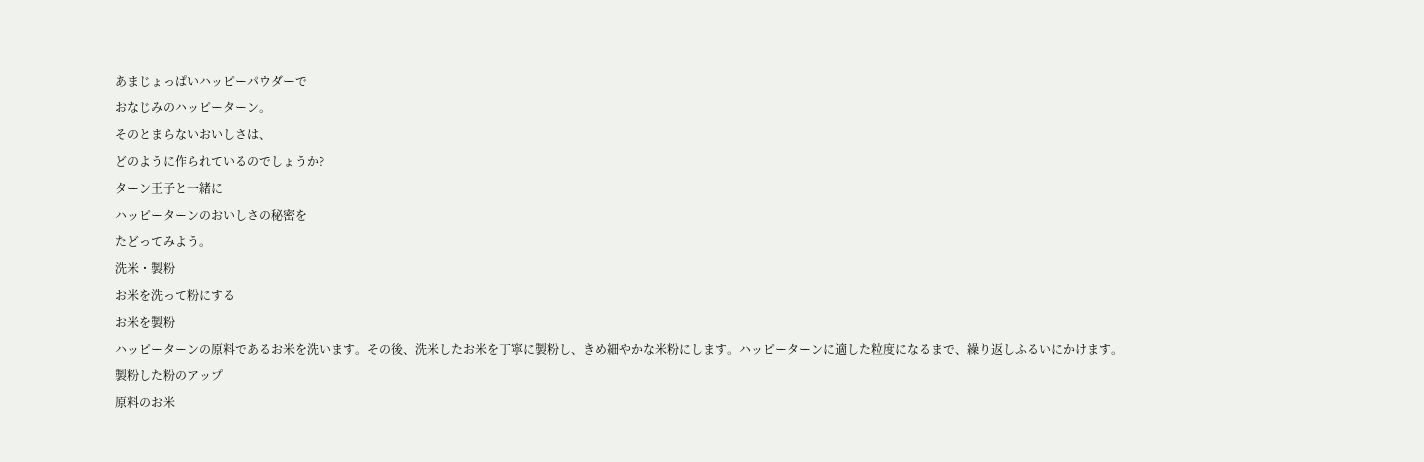あまじょっぱいハッピーパウダーで
おなじみのハッピーターン。
そのとまらないおいしさは、
どのように作られているのでしょうか?
ターン王子と一緒に
ハッピーターンのおいしさの秘密を
たどってみよう。
洗米・製粉
お米を洗って粉にする
お米を製粉
ハッピーターンの原料であるお米を洗います。その後、洗米したお米を丁寧に製粉し、きめ細やかな米粉にします。ハッピーターンに適した粒度になるまで、繰り返しふるいにかけます。
製粉した粉のアップ
原料のお米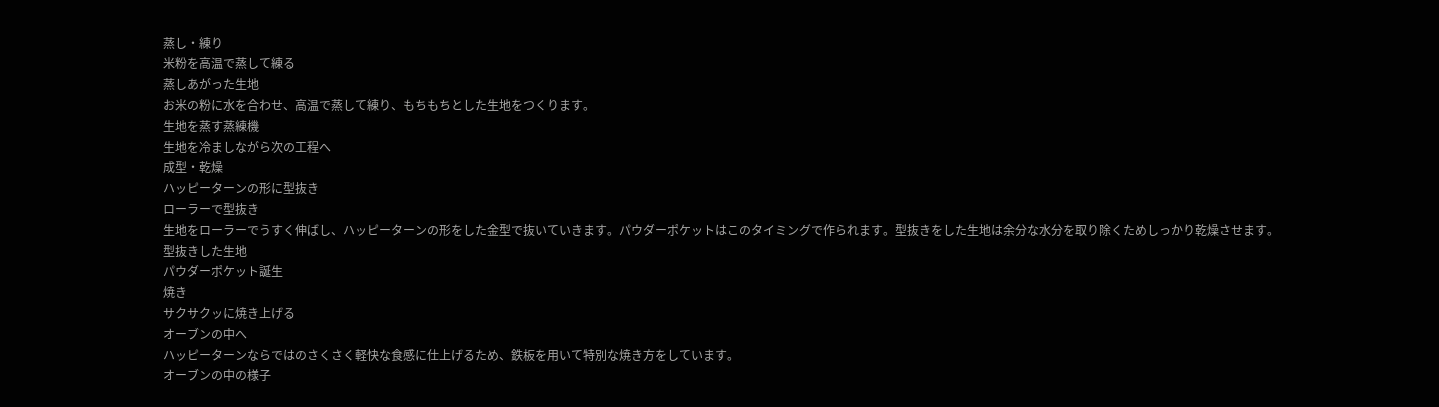蒸し・練り
米粉を高温で蒸して練る
蒸しあがった生地
お米の粉に水を合わせ、高温で蒸して練り、もちもちとした生地をつくります。
生地を蒸す蒸練機
生地を冷ましながら次の工程へ
成型・乾燥
ハッピーターンの形に型抜き
ローラーで型抜き
生地をローラーでうすく伸ばし、ハッピーターンの形をした金型で抜いていきます。パウダーポケットはこのタイミングで作られます。型抜きをした生地は余分な水分を取り除くためしっかり乾燥させます。
型抜きした生地
パウダーポケット誕生
焼き
サクサクッに焼き上げる
オーブンの中へ
ハッピーターンならではのさくさく軽快な食感に仕上げるため、鉄板を用いて特別な焼き方をしています。
オーブンの中の様子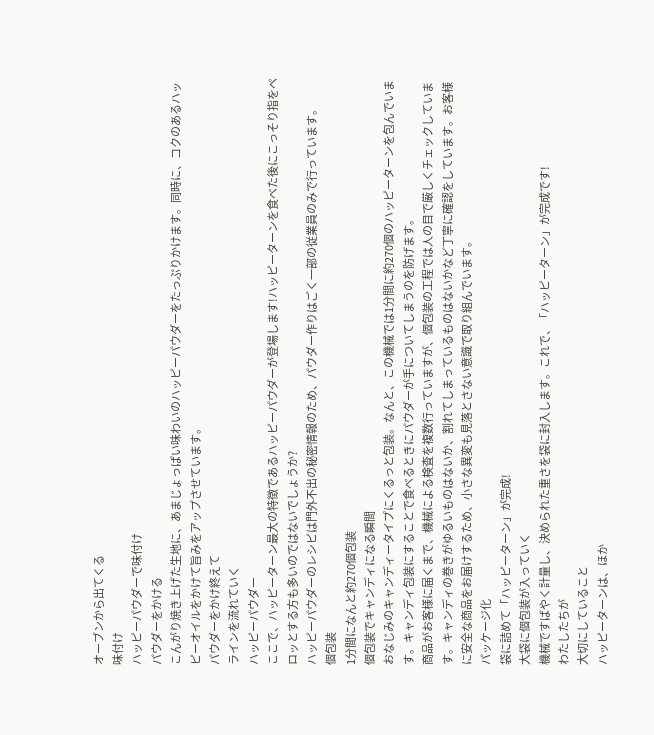オーブンから出てくる
味付け
ハッピーパウダーで味付け
パウダーをかける
こんがり焼き上げた生地に、あまじょっぱい味わいのハッピーパウダーをたっぷりかけます。同時に、コクのあるハッピーオイルをかけて旨みをアップさせています。
パウダーをかけ終えて
ラインを流れていく
ハッピーパウダー
ここで、ハッピーターン最大の特徴であるハッピーパウダーが登場します!ハッピーターンを食べた後にこっそり指をペロッとする方も多いのではないでしょうか?
ハッピーパウダーのレシピは門外不出の秘密情報のため、パウダー作りはごく一部の従業員のみで行っています。
個包装
1分間になんと約270個包装
個包装でキャンディになる瞬間
おなじみのキャンディータイプにくるっと包装。なんと、この機械では1分間に約270個のハッピーターンを包んでいます。キャンディ包装にすることで食べるときにパウダーが手についてしまうのを防げます。
商品がお客様に届くまで、機械による検査を複数行っていますが、個包装の工程では人の目で厳しくチェックしています。キャンディの巻きがゆるいものはないか、割れてしまっているものはないかなど丁寧に確認をしています。お客様に安全な商品をお届けするため、小さな異変も見落とさない意識で取り組んでいます。
パッケージ化
袋に詰めて「ハッピーターン」が完成!
大袋に個包装が入っていく
機械ですばやく計量し、決められた重さを袋に封入します。これで、「ハッピーターン」が完成です!
わたしたちが
大切にしていること
ハッピーターンは、ほか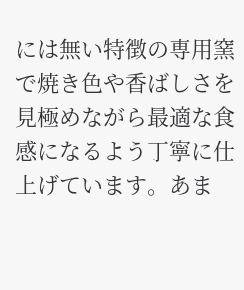には無い特徴の専用窯で焼き色や香ばしさを見極めながら最適な食感になるよう丁寧に仕上げています。あま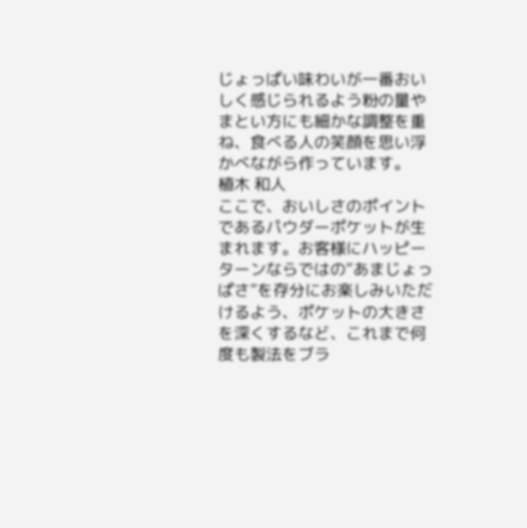じょっぱい味わいが一番おいしく感じられるよう粉の量やまとい方にも細かな調整を重ね、食べる人の笑顔を思い浮かべながら作っています。
植木 和人
ここで、おいしさのポイントであるパウダーポケットが生まれます。お客様にハッピーターンならではの“あまじょっぱさ”を存分にお楽しみいただけるよう、ポケットの大きさを深くするなど、これまで何度も製法をブラ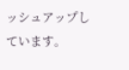ッシュアップしています。